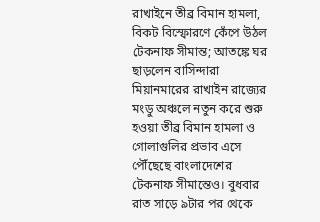রাখাইনে তীব্র বিমান হামলা, বিকট বিস্ফোরণে কেঁপে উঠল টেকনাফ সীমান্ত; আতঙ্কে ঘর ছাড়লেন বাসিন্দারা
মিয়ানমারের রাখাইন রাজ্যের মংডু অঞ্চলে নতুন করে শুরু হওয়া তীব্র বিমান হামলা ও গোলাগুলির প্রভাব এসে পৌঁছেছে বাংলাদেশের টেকনাফ সীমান্তেও। বুধবার রাত সাড়ে ৯টার পর থেকে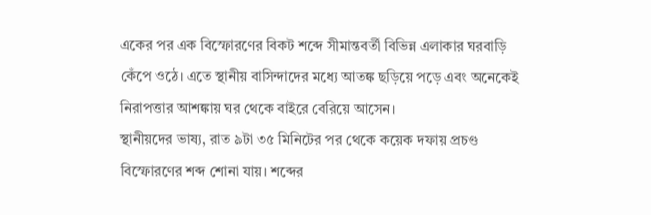একের পর এক বিস্ফোরণের বিকট শব্দে সীমান্তবর্তী বিভিন্ন এলাকার ঘরবাড়ি কেঁপে ওঠে। এতে স্থানীয় বাসিন্দাদের মধ্যে আতঙ্ক ছড়িয়ে পড়ে এবং অনেকেই নিরাপত্তার আশঙ্কায় ঘর থেকে বাইরে বেরিয়ে আসেন।
স্থানীয়দের ভাষ্য, রাত ৯টা ৩৫ মিনিটের পর থেকে কয়েক দফায় প্রচণ্ড বিস্ফোরণের শব্দ শোনা যায়। শব্দের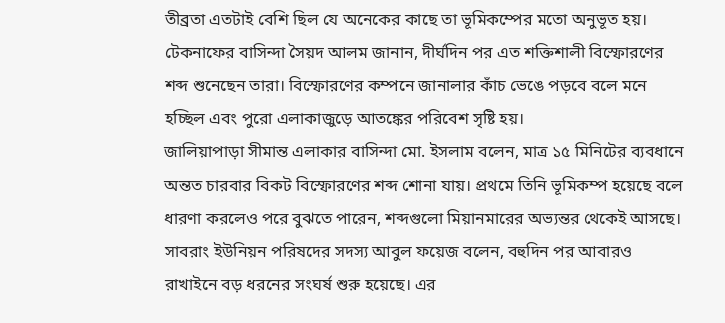তীব্রতা এতটাই বেশি ছিল যে অনেকের কাছে তা ভূমিকম্পের মতো অনুভূত হয়।
টেকনাফের বাসিন্দা সৈয়দ আলম জানান, দীর্ঘদিন পর এত শক্তিশালী বিস্ফোরণের শব্দ শুনেছেন তারা। বিস্ফোরণের কম্পনে জানালার কাঁচ ভেঙে পড়বে বলে মনে হচ্ছিল এবং পুরো এলাকাজুড়ে আতঙ্কের পরিবেশ সৃষ্টি হয়।
জালিয়াপাড়া সীমান্ত এলাকার বাসিন্দা মো. ইসলাম বলেন, মাত্র ১৫ মিনিটের ব্যবধানে অন্তত চারবার বিকট বিস্ফোরণের শব্দ শোনা যায়। প্রথমে তিনি ভূমিকম্প হয়েছে বলে ধারণা করলেও পরে বুঝতে পারেন, শব্দগুলো মিয়ানমারের অভ্যন্তর থেকেই আসছে।
সাবরাং ইউনিয়ন পরিষদের সদস্য আবুল ফয়েজ বলেন, বহুদিন পর আবারও রাখাইনে বড় ধরনের সংঘর্ষ শুরু হয়েছে। এর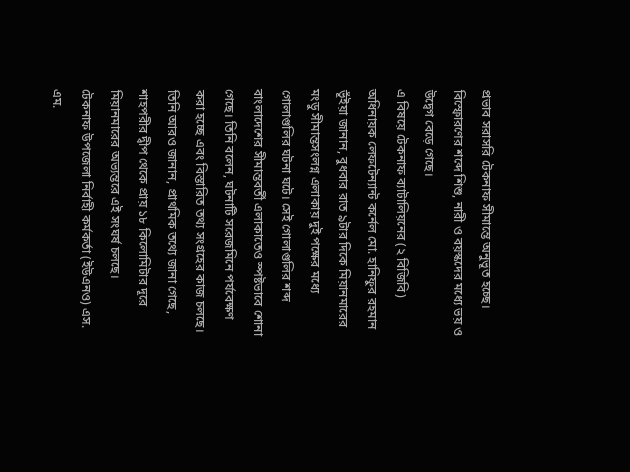প্রভাব সরাসরি টেকনাফ সীমান্তে অনুভূত হচ্ছে। বিস্ফোরণের শব্দে শিশু, নারী ও বয়স্কদের মধ্যে ভয় ও উদ্বেগ বেড়ে গেছে।
এ বিষয়ে টেকনাফ ব্যাটালিয়নের (২ বিজিবি) অধিনায়ক লেফটেন্যান্ট কর্নেল মো. হানিফুর রহমান ভূঁইয়া জানান, বুধবার রাত ৯টার দিকে মিয়ানমারের মংডু সীমান্তসংলগ্ন এলাকায় দুই পক্ষের মধ্যে গোলাগুলির ঘটনা ঘটে। সেই গোলাগুলির শব্দ বাংলাদেশের সীমান্তবর্তী এলাকাতেও স্পষ্টভাবে শোনা গেছে। তিনি বলেন, ঘটনাটি সরেজমিনে পর্যবেক্ষণ করা হচ্ছে এবং বিস্তারিত তথ্য সংগ্রহের কাজ চলছে।
তিনি আরও জানান, প্রাথমিক তথ্যে জানা গেছে, শাহপরীর দ্বীপ থেকে প্রায় ১৮ কিলোমিটার দূরে মিয়ানমারের অভ্যন্তরে এই সংঘর্ষ চলছে।
টেকনাফ উপজেলা নির্বাহী কর্মকর্তা (ইউএনও) এস. এম.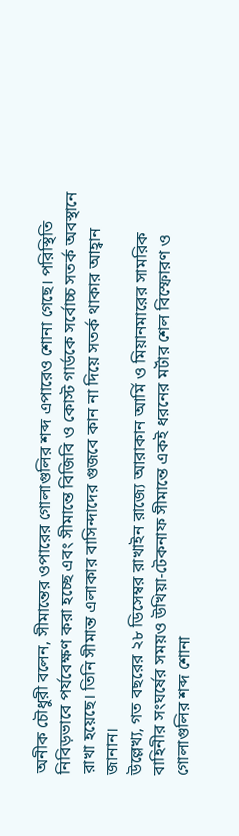অনীক চৌধুরী বলেন, সীমান্তের ওপারের গোলাগুলির শব্দ এপারেও শোনা গেছে। পরিস্থিতি নিবিড়ভাবে পর্যবেক্ষণ করা হচ্ছে এবং সীমান্তে বিজিবি ও কোস্ট গার্ডকে সর্বোচ্চ সতর্ক অবস্থানে রাখা হয়েছে। তিনি সীমান্ত এলাকার বাসিন্দাদের গুজবে কান না দিয়ে সতর্ক থাকার আহ্বান জানান।
উল্লেখ্য, গত বছরের ২৮ ডিসেম্বর রাখাইন রাজ্যে আরাকান আর্মি ও মিয়ানমারের সামরিক বাহিনীর সংঘর্ষের সময়ও উখিয়া-টেকনাফ সীমান্তে একই ধরনের মর্টার শেল বিস্ফোরণ ও গোলাগুলির শব্দ শোনা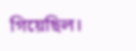গিয়েছিল।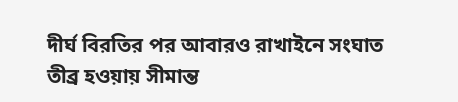দীর্ঘ বিরতির পর আবারও রাখাইনে সংঘাত তীব্র হওয়ায় সীমান্ত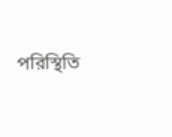পরিস্থিতি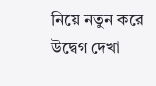নিয়ে নতুন করে উদ্বেগ দেখা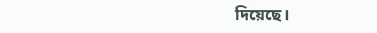দিয়েছে।